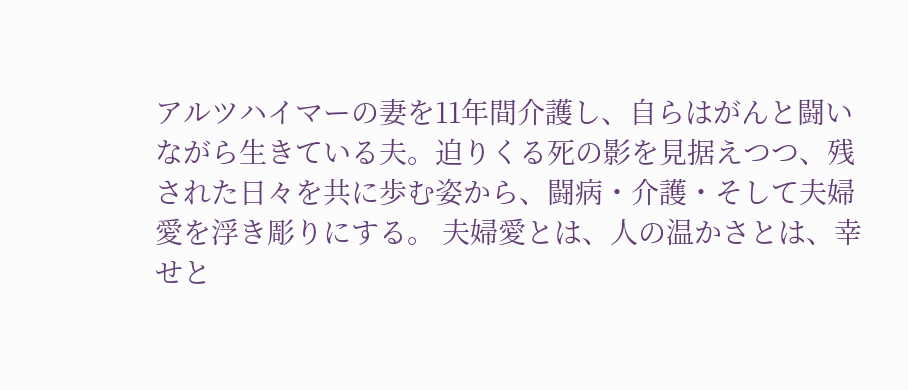アルツハイマーの妻を11年間介護し、自らはがんと闘いながら生きている夫。迫りくる死の影を見据えつつ、残された日々を共に歩む姿から、闘病・介護・そして夫婦愛を浮き彫りにする。 夫婦愛とは、人の温かさとは、幸せと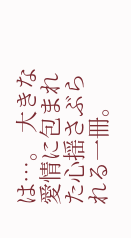は…。 大きな愛情に包まれた心揺さぶられる一冊。